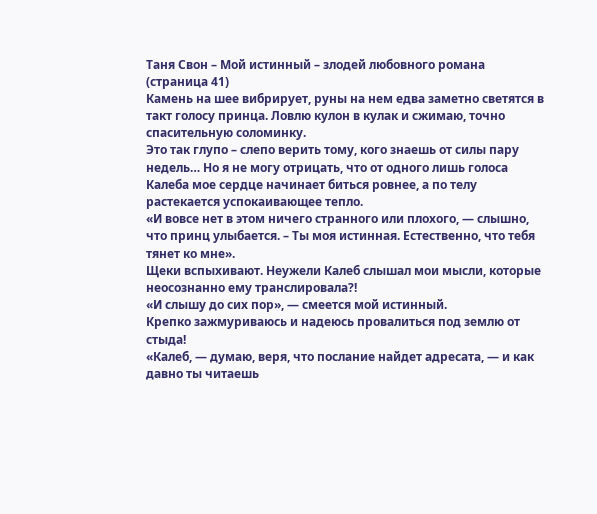Таня Свон – Мой истинный – злодей любовного романа (страница 41)
Камень на шее вибрирует, руны на нем едва заметно светятся в такт голосу принца. Ловлю кулон в кулак и сжимаю, точно спасительную соломинку.
Это так глупо – слепо верить тому, кого знаешь от силы пару недель… Но я не могу отрицать, что от одного лишь голоса Калеба мое сердце начинает биться ровнее, а по телу растекается успокаивающее тепло.
«И вовсе нет в этом ничего странного или плохого, — слышно, что принц улыбается. – Ты моя истинная. Естественно, что тебя тянет ко мне».
Щеки вспыхивают. Неужели Калеб слышал мои мысли, которые неосознанно ему транслировала?!
«И слышу до сих пор», — смеется мой истинный.
Крепко зажмуриваюсь и надеюсь провалиться под землю от стыда!
«Калеб, — думаю, веря, что послание найдет адресата, — и как давно ты читаешь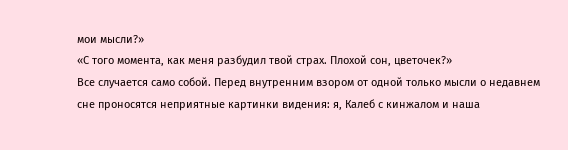мои мысли?»
«С того момента, как меня разбудил твой страх. Плохой сон, цветочек?»
Все случается само собой. Перед внутренним взором от одной только мысли о недавнем сне проносятся неприятные картинки видения: я, Калеб с кинжалом и наша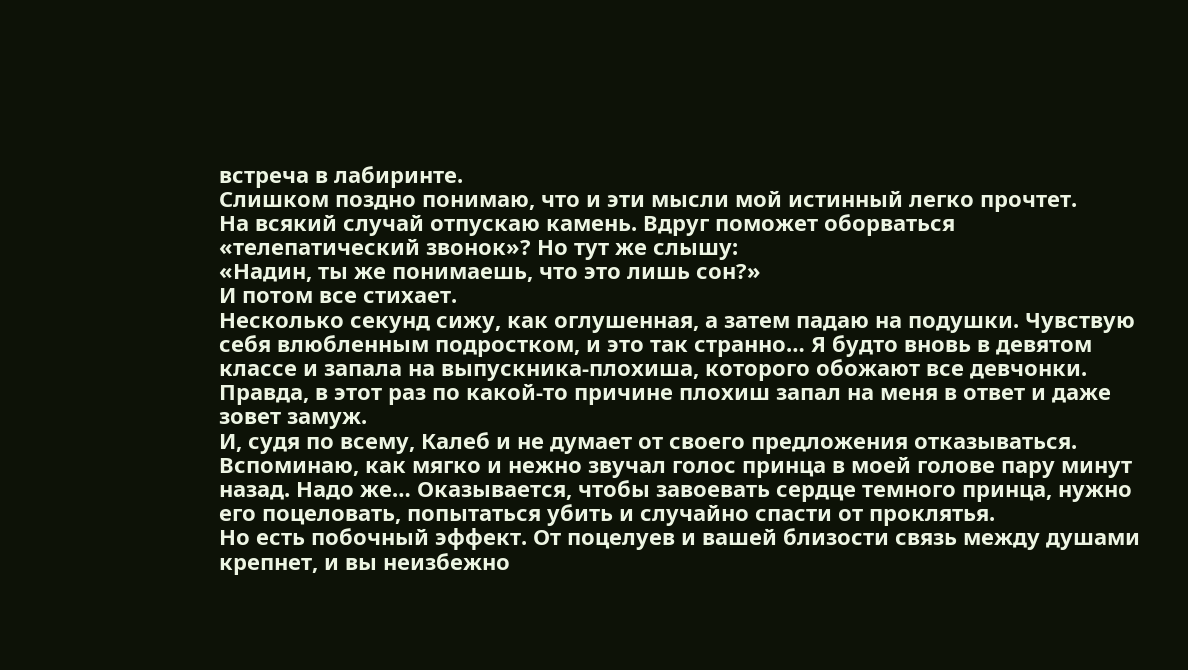встреча в лабиринте.
Слишком поздно понимаю, что и эти мысли мой истинный легко прочтет.
На всякий случай отпускаю камень. Вдруг поможет оборваться «телепатический звонок»? Но тут же слышу:
«Надин, ты же понимаешь, что это лишь сон?»
И потом все стихает.
Несколько секунд сижу, как оглушенная, а затем падаю на подушки. Чувствую себя влюбленным подростком, и это так странно… Я будто вновь в девятом классе и запала на выпускника-плохиша, которого обожают все девчонки. Правда, в этот раз по какой-то причине плохиш запал на меня в ответ и даже зовет замуж.
И, судя по всему, Калеб и не думает от своего предложения отказываться.
Вспоминаю, как мягко и нежно звучал голос принца в моей голове пару минут назад. Надо же… Оказывается, чтобы завоевать сердце темного принца, нужно его поцеловать, попытаться убить и случайно спасти от проклятья.
Но есть побочный эффект. От поцелуев и вашей близости связь между душами крепнет, и вы неизбежно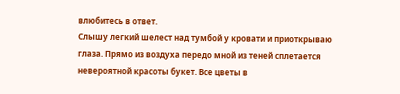влюбитесь в ответ.
Слышу легкий шелест над тумбой у кровати и приоткрываю глаза. Прямо из воздуха передо мной из теней сплетается невероятной красоты букет. Все цветы в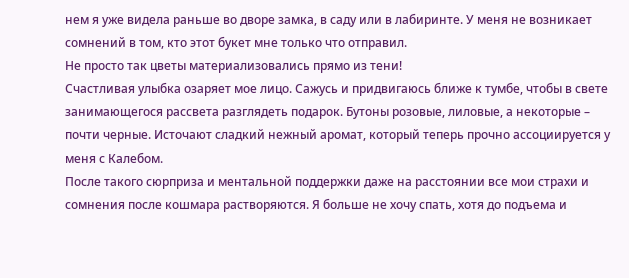нем я уже видела раньше во дворе замка, в саду или в лабиринте. У меня не возникает сомнений в том, кто этот букет мне только что отправил.
Не просто так цветы материализовались прямо из тени!
Счастливая улыбка озаряет мое лицо. Сажусь и придвигаюсь ближе к тумбе, чтобы в свете занимающегося рассвета разглядеть подарок. Бутоны розовые, лиловые, а некоторые – почти черные. Источают сладкий нежный аромат, который теперь прочно ассоциируется у меня с Калебом.
После такого сюрприза и ментальной поддержки даже на расстоянии все мои страхи и сомнения после кошмара растворяются. Я больше не хочу спать, хотя до подъема и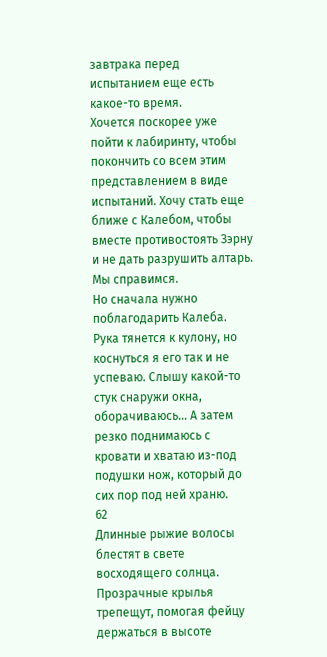завтрака перед испытанием еще есть какое-то время.
Хочется поскорее уже пойти к лабиринту, чтобы покончить со всем этим представлением в виде испытаний. Хочу стать еще ближе с Калебом, чтобы вместе противостоять Зэрну и не дать разрушить алтарь.
Мы справимся.
Но сначала нужно поблагодарить Калеба.
Рука тянется к кулону, но коснуться я его так и не успеваю. Слышу какой-то стук снаружи окна, оборачиваюсь… А затем резко поднимаюсь с кровати и хватаю из-под подушки нож, который до сих пор под ней храню.
62
Длинные рыжие волосы блестят в свете восходящего солнца. Прозрачные крылья трепещут, помогая фейцу держаться в высоте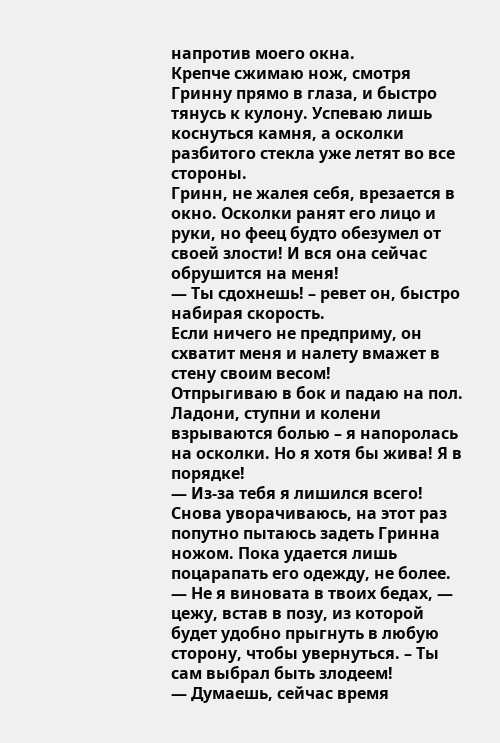напротив моего окна.
Крепче сжимаю нож, смотря Гринну прямо в глаза, и быстро тянусь к кулону. Успеваю лишь коснуться камня, а осколки разбитого стекла уже летят во все стороны.
Гринн, не жалея себя, врезается в окно. Осколки ранят его лицо и руки, но феец будто обезумел от своей злости! И вся она сейчас обрушится на меня!
— Ты сдохнешь! – ревет он, быстро набирая скорость.
Если ничего не предприму, он схватит меня и налету вмажет в стену своим весом!
Отпрыгиваю в бок и падаю на пол. Ладони, ступни и колени взрываются болью – я напоролась на осколки. Но я хотя бы жива! Я в порядке!
— Из-за тебя я лишился всего!
Снова уворачиваюсь, на этот раз попутно пытаюсь задеть Гринна ножом. Пока удается лишь поцарапать его одежду, не более.
— Не я виновата в твоих бедах, — цежу, встав в позу, из которой будет удобно прыгнуть в любую сторону, чтобы увернуться. – Ты сам выбрал быть злодеем!
— Думаешь, сейчас время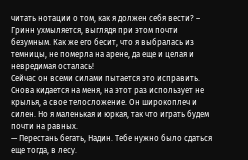читать нотации о том, как я должен себя вести? – Гринн ухмыляется, выглядя при этом почти безумным. Как же его бесит, что я выбралась из темницы, не померла на арене, да еще и целая и невредимая осталась!
Сейчас он всеми силами пытается это исправить. Снова кидается на меня, на этот раз использует не крылья, а свое телосложение. Он широкоплеч и силен. Но я маленькая и юркая, так что играть будем почти на равных.
— Перестань бегать, Надин. Тебе нужно было сдаться еще тогда, в лесу.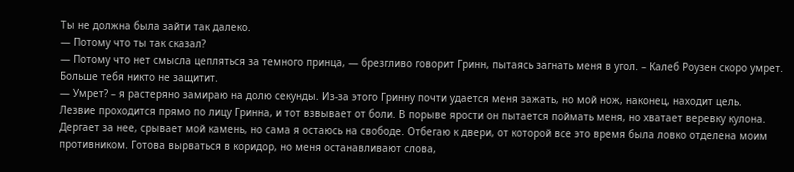Ты не должна была зайти так далеко.
— Потому что ты так сказал?
— Потому что нет смысла цепляться за темного принца, — брезгливо говорит Гринн, пытаясь загнать меня в угол. – Калеб Роузен скоро умрет. Больше тебя никто не защитит.
— Умрет? – я растеряно замираю на долю секунды. Из-за этого Гринну почти удается меня зажать, но мой нож, наконец, находит цель.
Лезвие проходится прямо по лицу Гринна, и тот взвывает от боли. В порыве ярости он пытается поймать меня, но хватает веревку кулона. Дергает за нее, срывает мой камень, но сама я остаюсь на свободе. Отбегаю к двери, от которой все это время была ловко отделена моим противником. Готова вырваться в коридор, но меня останавливают слова,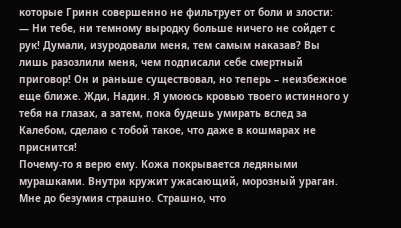которые Гринн совершенно не фильтрует от боли и злости:
— Ни тебе, ни темному выродку больше ничего не сойдет с рук! Думали, изуродовали меня, тем самым наказав? Вы лишь разозлили меня, чем подписали себе смертный приговор! Он и раньше существовал, но теперь – неизбежное еще ближе. Жди, Надин. Я умоюсь кровью твоего истинного у тебя на глазах, а затем, пока будешь умирать вслед за Калебом, сделаю с тобой такое, что даже в кошмарах не приснится!
Почему-то я верю ему. Кожа покрывается ледяными мурашками. Внутри кружит ужасающий, морозный ураган.
Мне до безумия страшно. Страшно, что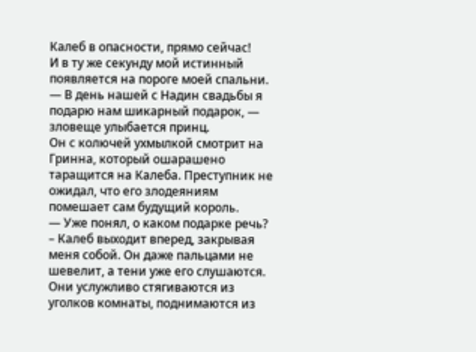Калеб в опасности, прямо сейчас!
И в ту же секунду мой истинный появляется на пороге моей спальни.
— В день нашей с Надин свадьбы я подарю нам шикарный подарок, — зловеще улыбается принц.
Он с колючей ухмылкой смотрит на Гринна, который ошарашено таращится на Калеба. Преступник не ожидал, что его злодеяниям помешает сам будущий король.
— Уже понял, о каком подарке речь? – Калеб выходит вперед, закрывая меня собой. Он даже пальцами не шевелит, а тени уже его слушаются. Они услужливо стягиваются из уголков комнаты, поднимаются из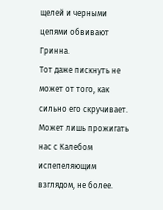щелей и черными цепями обвивают Гринна.
Тот даже пискнуть не может от того, как сильно его скручивает. Может лишь прожигать нас с Калебом испепеляющим взглядом, не более.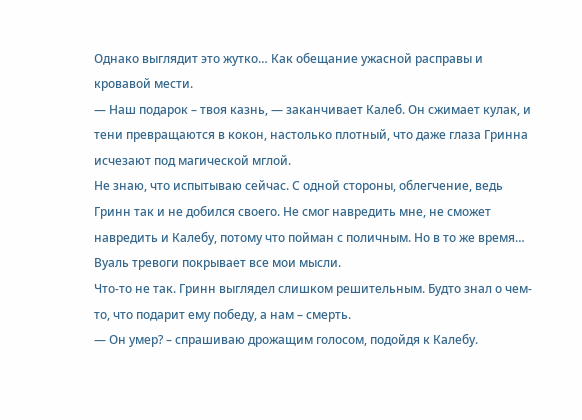Однако выглядит это жутко… Как обещание ужасной расправы и кровавой мести.
— Наш подарок – твоя казнь, — заканчивает Калеб. Он сжимает кулак, и тени превращаются в кокон, настолько плотный, что даже глаза Гринна исчезают под магической мглой.
Не знаю, что испытываю сейчас. С одной стороны, облегчение, ведь Гринн так и не добился своего. Не смог навредить мне, не сможет навредить и Калебу, потому что пойман с поличным. Но в то же время… Вуаль тревоги покрывает все мои мысли.
Что-то не так. Гринн выглядел слишком решительным. Будто знал о чем-то, что подарит ему победу, а нам – смерть.
— Он умер? – спрашиваю дрожащим голосом, подойдя к Калебу.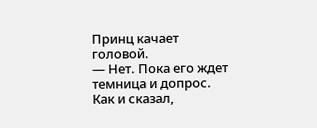Принц качает головой.
— Нет. Пока его ждет темница и допрос. Как и сказал,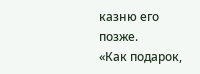казню его позже.
«Как подарок,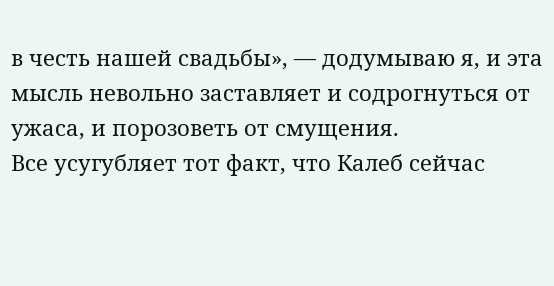в честь нашей свадьбы», — додумываю я, и эта мысль невольно заставляет и содрогнуться от ужаса, и порозоветь от смущения.
Все усугубляет тот факт, что Калеб сейчас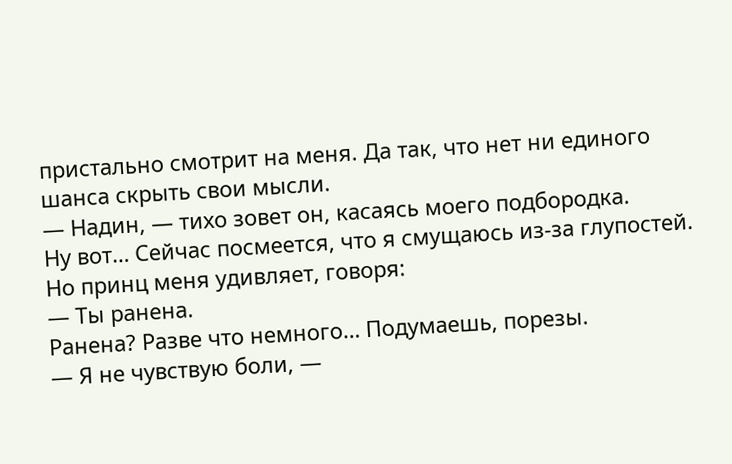пристально смотрит на меня. Да так, что нет ни единого шанса скрыть свои мысли.
— Надин, — тихо зовет он, касаясь моего подбородка.
Ну вот… Сейчас посмеется, что я смущаюсь из-за глупостей.
Но принц меня удивляет, говоря:
— Ты ранена.
Ранена? Разве что немного… Подумаешь, порезы.
— Я не чувствую боли, —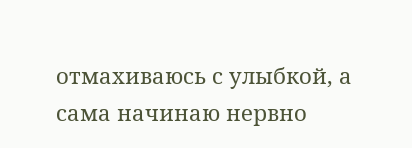отмахиваюсь с улыбкой, а сама начинаю нервно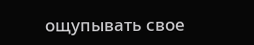ощупывать свое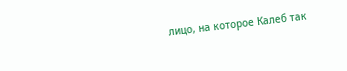лицо, на которое Калеб так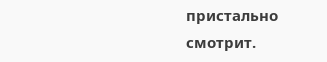пристально смотрит.